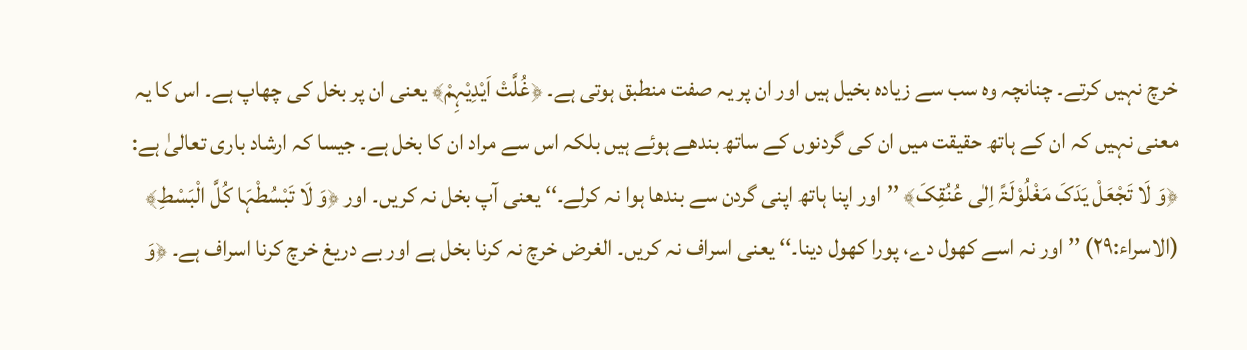خرچ نہیں کرتے۔ چنانچہ وہ سب سے زیادہ بخیل ہیں اور ان پر یہ صفت منطبق ہوتی ہے۔ ﴿غُلَّتْ اَیْدِیْہِمْ﴾ یعنی ان پر بخل کی چھاپ ہے۔ اس کا یہ معنی نہیں کہ ان کے ہاتھ حقیقت میں ان کی گردنوں کے ساتھ بندھے ہوئے ہیں بلکہ اس سے مراد ان کا بخل ہے۔ جیسا کہ ارشاد باری تعالیٰ ہے: ﴿وَ لَا تَجْعَلْ یَدَکَ مَغْلُوْلَۃً اِلٰی عُنُقِکَ﴾ ’’اور اپنا ہاتھ اپنی گردن سے بندھا ہوا نہ کرلے۔‘‘ یعنی آپ بخل نہ کریں۔ اور ﴿وَ لَا تَبْسُطْہَا کُلَّ الْبَسْطِ﴾ (الاسراء:۲۹) ’’ اور نہ اسے کھول دے، پورا کھول دینا۔‘‘ یعنی اسراف نہ کریں۔ الغرض خرچ نہ کرنا بخل ہے اور بے دریغ خرچ کرنا اسراف ہے۔ ﴿وَ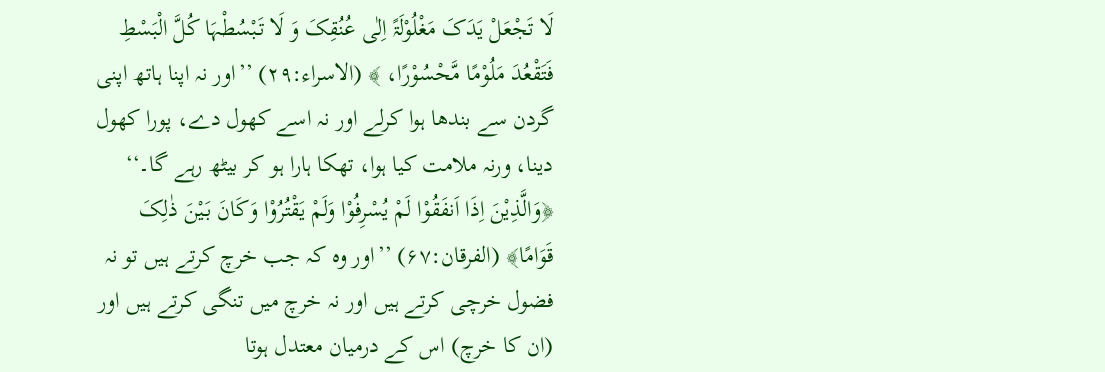لَا تَجْعَلْ یَدَکَ مَغْلُوْلَۃً اِلٰی عُنُقِکَ وَ لَا تَبْسُطْہَا کُلَّ الْبَسْطِ فَتَقْعُدَ مَلُوْمًا مَّحْسُوْرًا، ﴾ (الاسراء:۲۹) ’’اور نہ اپنا ہاتھ اپنی گردن سے بندھا ہوا کرلے اور نہ اسے کھول دے، پورا کھول دینا، ورنہ ملامت کیا ہوا، تھکا ہارا ہو کر بیٹھ رہے گا۔‘‘ ﴿وَالَّذِیْنَ اِذَا اَنفَقُوْا لَمْ یُسْرِفُوْا وَلَمْ یَقْتُرُوْا وَکَانَ بَیْنَ ذٰلِکَ قَوَامًا﴾ (الفرقان:۶۷) ’’اور وہ کہ جب خرچ کرتے ہیں تو نہ فضول خرچی کرتے ہیں اور نہ خرچ میں تنگی کرتے ہیں اور (ان کا خرچ) اس کے درمیان معتدل ہوتا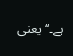ہے۔‘‘ یعنی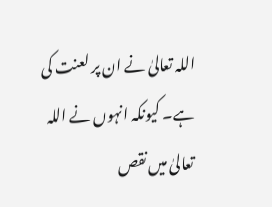اللہ تعالیٰ نے ان پر لعنت کی ہے۔ کیونکہ انہوں نے اللہ تعالیٰ میں نقص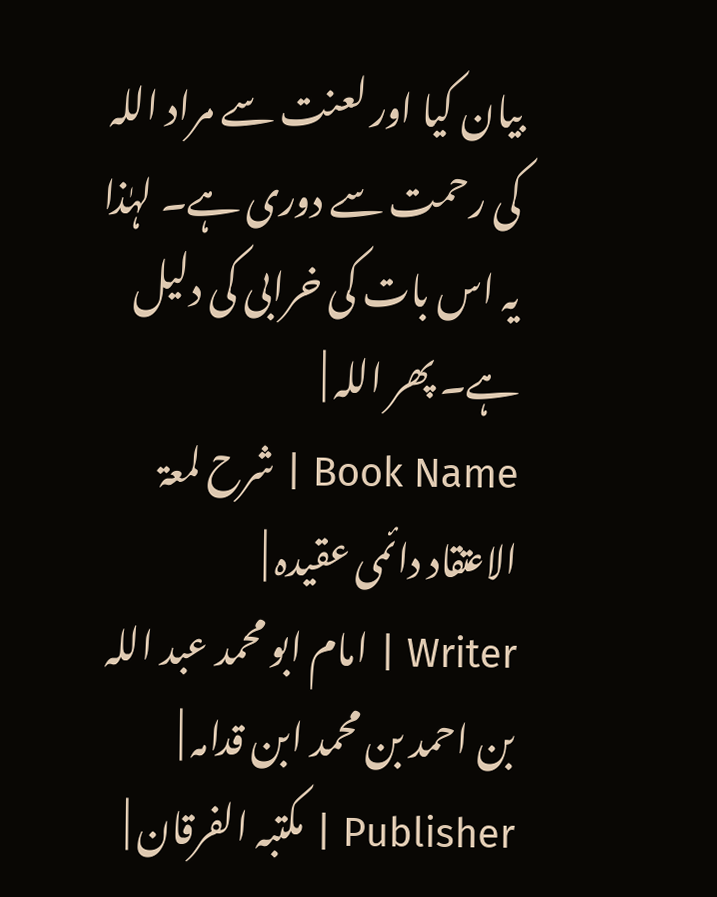بیان کیا اور لعنت سے مراد اللہ کی رحمت سے دوری ہے۔ لہٰذا یہ اس بات کی خرابی کی دلیل ہے۔ پھر اللہ |
Book Name | شرح لمعۃ الاعتقاد دائمی عقیدہ |
Writer | امام ابو محمد عبد اللہ بن احمد بن محمد ابن قدامہ |
Publisher | مکتبہ الفرقان |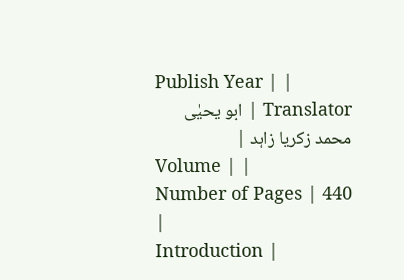Publish Year | |
Translator | ابو یحیٰی محمد زکریا زاہد |
Volume | |
Number of Pages | 440 |
Introduction |